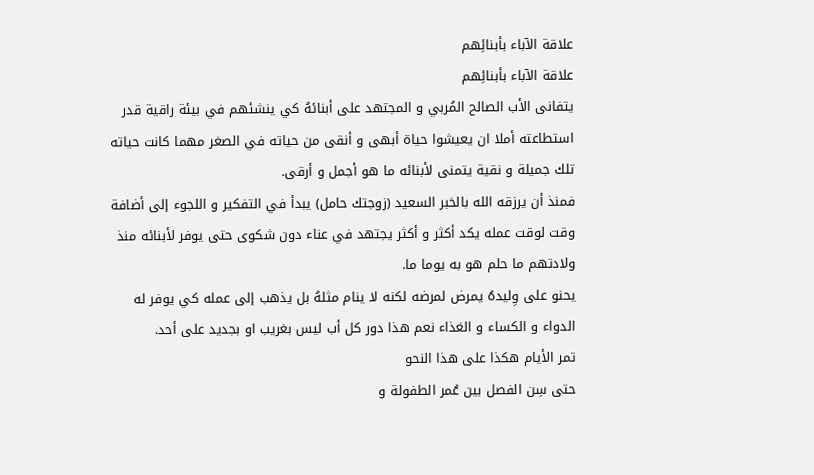علاقة الآباء بأبنائِهم
علاقة الآباء بأبنائِهم
يتفانى الأب الصالح المُربي و المجتهد على أبنائهُ كي ينشئهم في بيئة راقية قدر استطاعته أملا ان يعيشوا حياة أبهى و أنقى من حياته في الصغر مهما كانت حياته تلك جميلة و نقية يتمنى لأبنائه ما هو أجمل و أرقى.
فمنذ أن يرزقه الله بالخبر السعيد (زوجتك حامل) يبدأ في التفكير و اللجوء إلى أضافة وقت لوقت عمله يكد أكثر و أكثر يجتهد في عناء دون شكوى حتى يوفر لأبنائه منذ ولادتهم ما حلم هو به يوما ما.
يحنو على وِليدهُ يمرض لمرضه لكنه لا ينام مثلهُ بل يذهب إلى عمله كي يوفر له الدواء و الكساء و الغذاء نعم هذا دور كل أب ليس بغريب او بجديد على أحد.
تمر الأيام هكذا على هذا النحو
حتى سِن الفصل بين عُمر الطفولة و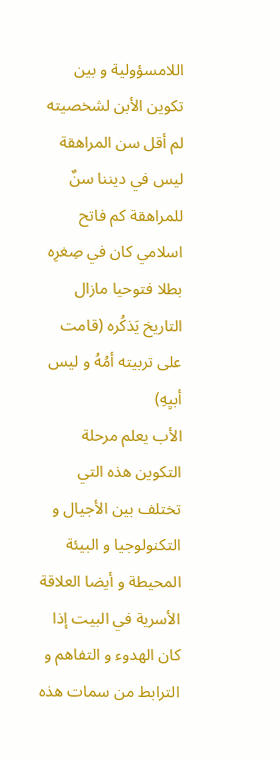اللامسؤولية و بين تكوين الأبن لشخصيته لم أقل سن المراهقة ليس في ديننا سنٌ للمراهقة كم فاتح اسلامي كان في صِغرِه بطلا فتوحيا مازال التاريخ يَذكُره (قامت على تربيته أمُهُ و ليس أبيِهِ)
الأب يعلم مرحلة التكوين هذه التي تختلف بين الأجيال و التكنولوجيا و البيئة المحيطة و أيضا العلاقة الأسرية في البيت إذا كان الهدوء و التفاهم و الترابط من سمات هذه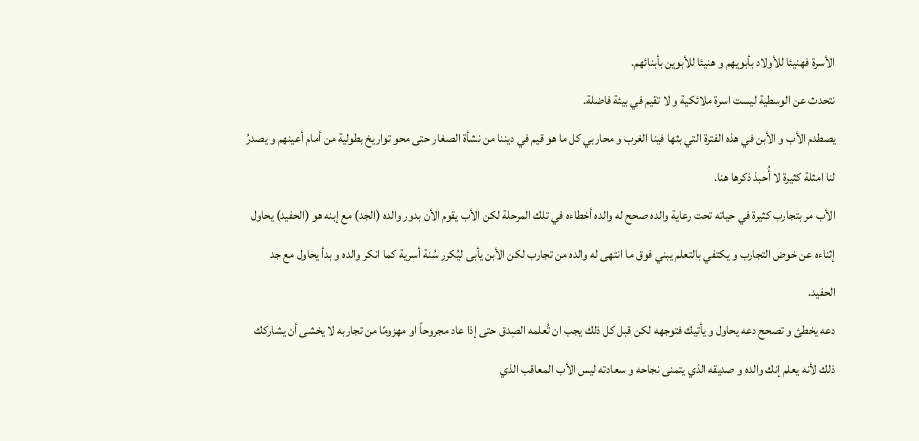الأسرة فهنيئا للأولاد بأبويهم و هنيئا للأبوين بأبنائهم.
نتحدث عن الوسطية ليست اسرة ملائكية و لا تقيم في بيئة فاضلة.
يصطدم الأب و الأبن في هذه الفترة التي بثها فينا الغرب و محاربي كل ما هو قيم في ديننا من نشأة الصغار حتى محو تواريخ بطولية من أمام أعينهم و يصدرُ لنا امثلة كثيرة لا أُحبذ ذكرها هنا.
الأب مر بتجارب كثيرة في حياته تحت رعاية والده صحح له والده أخطاءه في تلك المرحلة لكن الأب يقوم الأن بدور والده (الجد) مع إبنه هو (الحفيد) يحاول إثناءه عن خوض التجارب و يكتفي بالتعلم يبني فوق ما انتهى له والده من تجارب لكن الأبن يأبى ليُكرر سُنة أسرية كما انكر والده و بدأ يحاول مع جد الحفيد.
دعه يخطئ و تصحح دعه يحاول و يأتيك فتوجهه لكن قبل كل ذلك يجب ان تُعلمه الصِدق حتى إذا عاد مجروحاً او مهزومًا من تجاربه لا يخشى أن يشاركك ذلك لأنه يعلم إنك والده و صديقه الذي يتمنى نجاحه و سعادته ليس الأب المعاقب الذي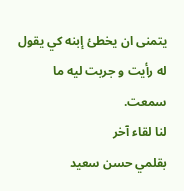يتمنى ان يخطئ إبنه كي يقول له رأيت و جربت ليه ما سمعت.
لنا لقاء آخر
بقلمي حسن سعيد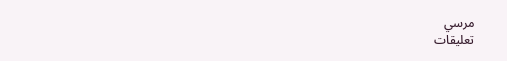مرسي
تعليقات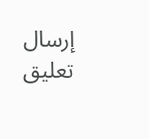إرسال تعليق